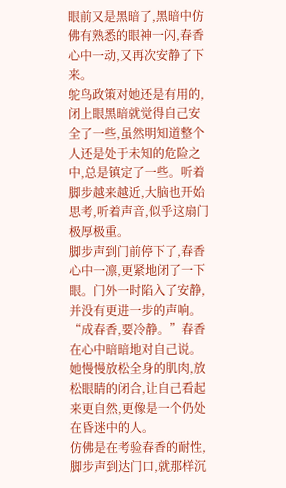眼前又是黑暗了,黑暗中仿佛有熟悉的眼神一闪,春香心中一动,又再次安静了下来。
鸵鸟政策对她还是有用的,闭上眼黑暗就觉得自己安全了一些,虽然明知道整个人还是处于未知的危险之中,总是镇定了一些。听着脚步越来越近,大脑也开始思考,听着声音,似乎这扇门极厚极重。
脚步声到门前停下了,春香心中一凛,更紧地闭了一下眼。门外一时陷入了安静,并没有更进一步的声响。
“成春香,要冷静。”春香在心中暗暗地对自己说。她慢慢放松全身的肌肉,放松眼睛的闭合,让自己看起来更自然,更像是一个仍处在昏迷中的人。
仿佛是在考验春香的耐性,脚步声到达门口,就那样沉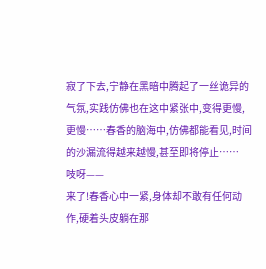寂了下去,宁静在黑暗中腾起了一丝诡异的气氛,实践仿佛也在这中紧张中,变得更慢,更慢……春香的脑海中,仿佛都能看见,时间的沙漏流得越来越慢,甚至即将停止……
吱呀——
来了!春香心中一紧,身体却不敢有任何动作,硬着头皮躺在那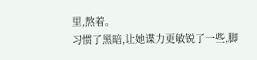里,熬着。
习惯了黑暗,让她谍力更敏锐了一些,脚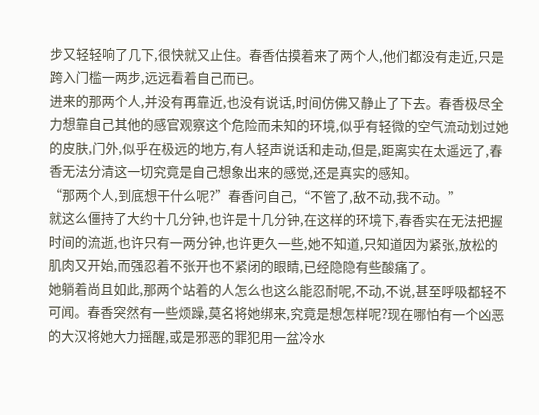步又轻轻响了几下,很快就又止住。春香估摸着来了两个人,他们都没有走近,只是跨入门槛一两步,远远看着自己而已。
进来的那两个人,并没有再靠近,也没有说话,时间仿佛又静止了下去。春香极尽全力想靠自己其他的感官观察这个危险而未知的环境,似乎有轻微的空气流动划过她的皮肤,门外,似乎在极远的地方,有人轻声说话和走动,但是,距离实在太遥远了,春香无法分清这一切究竟是自己想象出来的感觉,还是真实的感知。
“那两个人,到底想干什么呢?”春香问自己,“不管了,敌不动,我不动。”
就这么僵持了大约十几分钟,也许是十几分钟,在这样的环境下,春香实在无法把握时间的流逝,也许只有一两分钟,也许更久一些,她不知道,只知道因为紧张,放松的肌肉又开始,而强忍着不张开也不紧闭的眼睛,已经隐隐有些酸痛了。
她躺着尚且如此,那两个站着的人怎么也这么能忍耐呢,不动,不说,甚至呼吸都轻不可闻。春香突然有一些烦躁,莫名将她绑来,究竟是想怎样呢?现在哪怕有一个凶恶的大汉将她大力摇醒,或是邪恶的罪犯用一盆冷水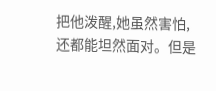把他泼醒,她虽然害怕,还都能坦然面对。但是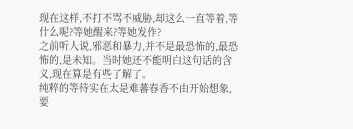现在这样,不打不骂不威胁,却这么一直等着,等什么呢?等她醒来?等她发作?
之前听人说,邪恶和暴力,并不是最恐怖的,最恐怖的,是未知。当时她还不能明白这句话的含义,现在算是有些了解了。
纯粹的等待实在太是难蕃春香不由开始想象,要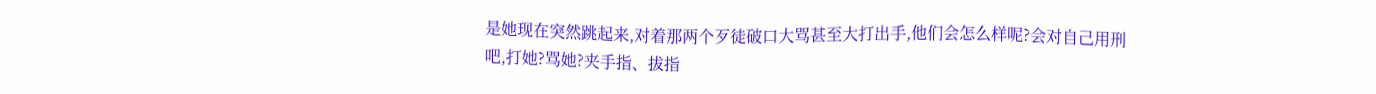是她现在突然跳起来,对着那两个歹徒破口大骂甚至大打出手,他们会怎么样呢?会对自己用刑吧,打她?骂她?夹手指、拔指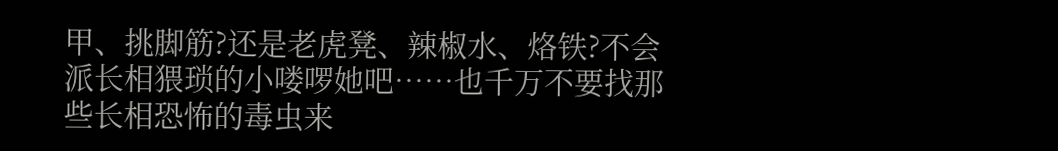甲、挑脚筋?还是老虎凳、辣椒水、烙铁?不会派长相猥琐的小喽啰她吧……也千万不要找那些长相恐怖的毒虫来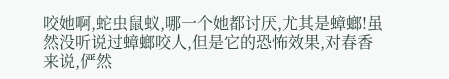咬她啊,蛇虫鼠蚁,哪一个她都讨厌,尤其是蟑螂!虽然没听说过蟑螂咬人,但是它的恐怖效果,对春香来说,俨然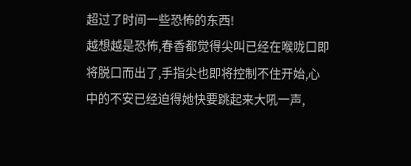超过了时间一些恐怖的东西!
越想越是恐怖,春香都觉得尖叫已经在喉咙口即将脱口而出了,手指尖也即将控制不住开始,心中的不安已经迫得她快要跳起来大吼一声,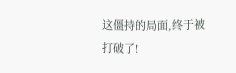这僵持的局面,终于被打破了!